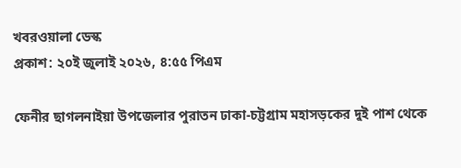খবরওয়ালা ডেস্ক
প্রকাশ: ২০ই জুলাই ২০২৬, ৪:৫৫ পিএম

ফেনীর ছাগলনাইয়া উপজেলার পুরাতন ঢাকা-চট্টগ্রাম মহাসড়কের দুই পাশ থেকে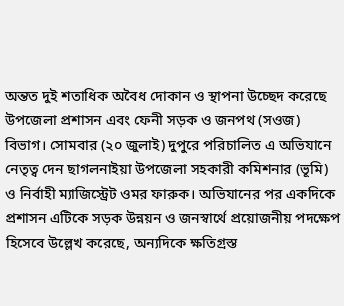অন্তত দুই শতাধিক অবৈধ দোকান ও স্থাপনা উচ্ছেদ করেছে উপজেলা প্রশাসন এবং ফেনী সড়ক ও জনপথ (সওজ) বিভাগ। সোমবার (২০ জুলাই) দুপুরে পরিচালিত এ অভিযানে নেতৃত্ব দেন ছাগলনাইয়া উপজেলা সহকারী কমিশনার (ভূমি) ও নির্বাহী ম্যাজিস্ট্রেট ওমর ফারুক। অভিযানের পর একদিকে প্রশাসন এটিকে সড়ক উন্নয়ন ও জনস্বার্থে প্রয়োজনীয় পদক্ষেপ হিসেবে উল্লেখ করেছে, অন্যদিকে ক্ষতিগ্রস্ত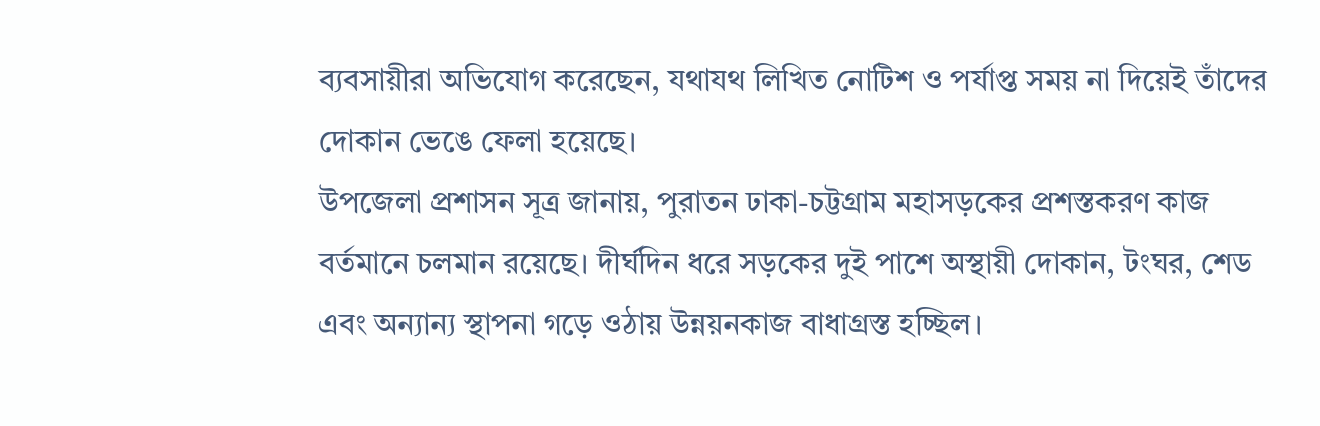ব্যবসায়ীরা অভিযোগ করেছেন, যথাযথ লিখিত নোটিশ ও পর্যাপ্ত সময় না দিয়েই তাঁদের দোকান ভেঙে ফেলা হয়েছে।
উপজেলা প্রশাসন সূত্র জানায়, পুরাতন ঢাকা-চট্টগ্রাম মহাসড়কের প্রশস্তকরণ কাজ বর্তমানে চলমান রয়েছে। দীর্ঘদিন ধরে সড়কের দুই পাশে অস্থায়ী দোকান, টংঘর, শেড এবং অন্যান্য স্থাপনা গড়ে ওঠায় উন্নয়নকাজ বাধাগ্রস্ত হচ্ছিল।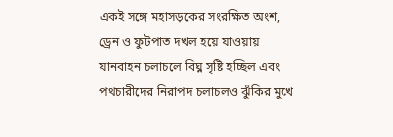একই সঙ্গে মহাসড়কের সংরক্ষিত অংশ, ড্রেন ও ফুটপাত দখল হয়ে যাওয়ায় যানবাহন চলাচলে বিঘ্ন সৃষ্টি হচ্ছিল এবং পথচারীদের নিরাপদ চলাচলও ঝুঁকির মুখে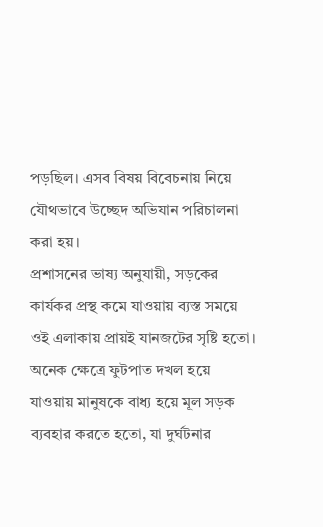পড়ছিল। এসব বিষয় বিবেচনায় নিয়ে যৌথভাবে উচ্ছেদ অভিযান পরিচালনা করা হয়।
প্রশাসনের ভাষ্য অনুযায়ী, সড়কের কার্যকর প্রস্থ কমে যাওয়ায় ব্যস্ত সময়ে ওই এলাকায় প্রায়ই যানজটের সৃষ্টি হতো। অনেক ক্ষেত্রে ফুটপাত দখল হয়ে যাওয়ায় মানুষকে বাধ্য হয়ে মূল সড়ক ব্যবহার করতে হতো, যা দুর্ঘটনার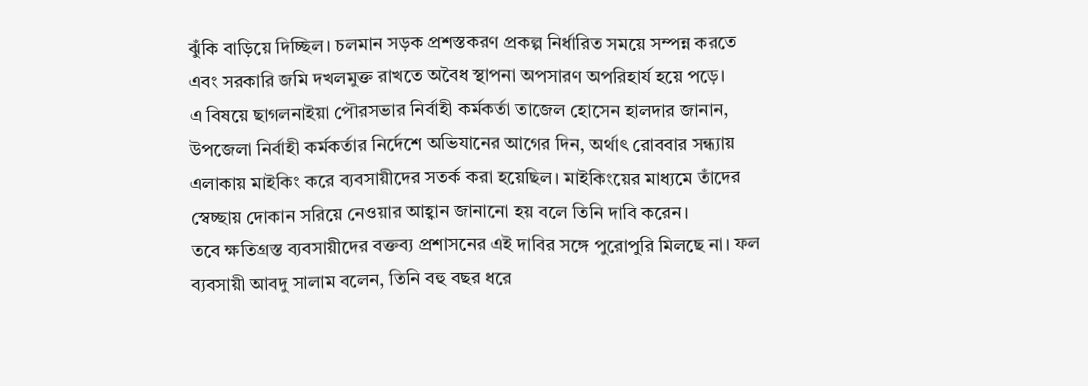ঝুঁকি বাড়িয়ে দিচ্ছিল। চলমান সড়ক প্রশস্তকরণ প্রকল্প নির্ধারিত সময়ে সম্পন্ন করতে এবং সরকারি জমি দখলমুক্ত রাখতে অবৈধ স্থাপনা অপসারণ অপরিহার্য হয়ে পড়ে।
এ বিষয়ে ছাগলনাইয়া পৌরসভার নির্বাহী কর্মকর্তা তাজেল হোসেন হালদার জানান, উপজেলা নির্বাহী কর্মকর্তার নির্দেশে অভিযানের আগের দিন, অর্থাৎ রোববার সন্ধ্যায় এলাকায় মাইকিং করে ব্যবসায়ীদের সতর্ক করা হয়েছিল। মাইকিংয়ের মাধ্যমে তাঁদের স্বেচ্ছায় দোকান সরিয়ে নেওয়ার আহ্বান জানানো হয় বলে তিনি দাবি করেন।
তবে ক্ষতিগ্রস্ত ব্যবসায়ীদের বক্তব্য প্রশাসনের এই দাবির সঙ্গে পুরোপুরি মিলছে না। ফল ব্যবসায়ী আবদু সালাম বলেন, তিনি বহু বছর ধরে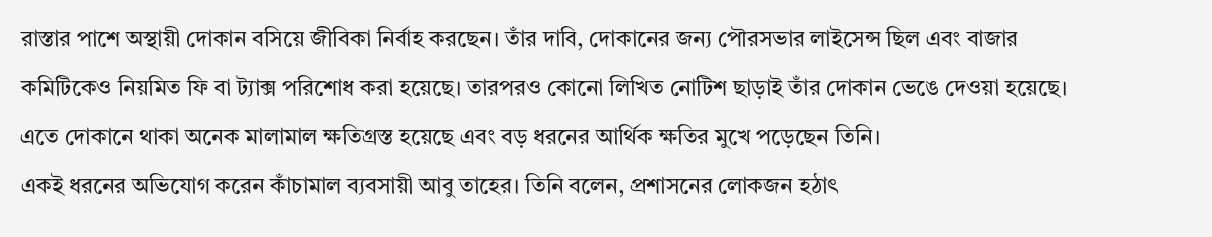রাস্তার পাশে অস্থায়ী দোকান বসিয়ে জীবিকা নির্বাহ করছেন। তাঁর দাবি, দোকানের জন্য পৌরসভার লাইসেন্স ছিল এবং বাজার কমিটিকেও নিয়মিত ফি বা ট্যাক্স পরিশোধ করা হয়েছে। তারপরও কোনো লিখিত নোটিশ ছাড়াই তাঁর দোকান ভেঙে দেওয়া হয়েছে। এতে দোকানে থাকা অনেক মালামাল ক্ষতিগ্রস্ত হয়েছে এবং বড় ধরনের আর্থিক ক্ষতির মুখে পড়েছেন তিনি।
একই ধরনের অভিযোগ করেন কাঁচামাল ব্যবসায়ী আবু তাহের। তিনি বলেন, প্রশাসনের লোকজন হঠাৎ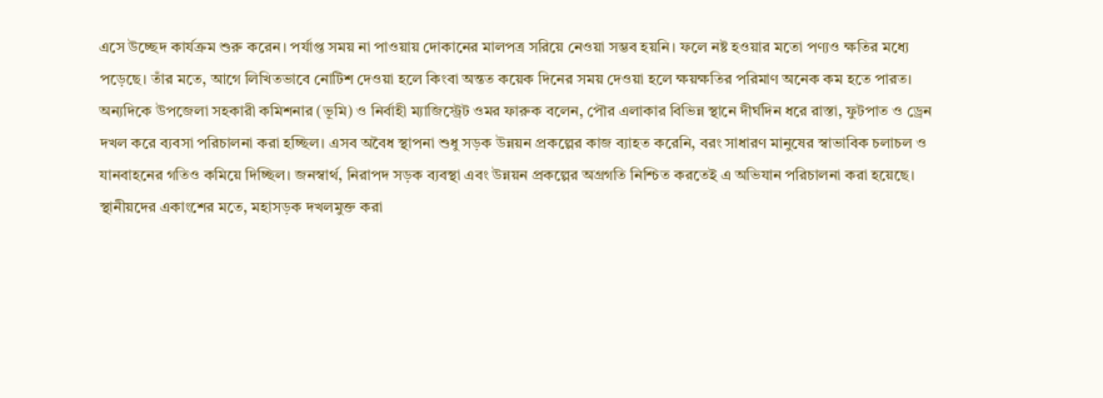এসে উচ্ছেদ কার্যক্রম শুরু করেন। পর্যাপ্ত সময় না পাওয়ায় দোকানের মালপত্র সরিয়ে নেওয়া সম্ভব হয়নি। ফলে নষ্ট হওয়ার মতো পণ্যও ক্ষতির মধ্যে পড়েছে। তাঁর মতে, আগে লিখিতভাবে নোটিশ দেওয়া হলে কিংবা অন্তত কয়েক দিনের সময় দেওয়া হলে ক্ষয়ক্ষতির পরিমাণ অনেক কম হতে পারত।
অন্যদিকে উপজেলা সহকারী কমিশনার (ভূমি) ও নির্বাহী ম্যাজিস্ট্রেট ওমর ফারুক বলেন, পৌর এলাকার বিভিন্ন স্থানে দীর্ঘদিন ধরে রাস্তা, ফুটপাত ও ড্রেন দখল করে ব্যবসা পরিচালনা করা হচ্ছিল। এসব অবৈধ স্থাপনা শুধু সড়ক উন্নয়ন প্রকল্পের কাজ ব্যাহত করেনি, বরং সাধারণ মানুষের স্বাভাবিক চলাচল ও যানবাহনের গতিও কমিয়ে দিচ্ছিল। জনস্বার্থ, নিরাপদ সড়ক ব্যবস্থা এবং উন্নয়ন প্রকল্পের অগ্রগতি নিশ্চিত করতেই এ অভিযান পরিচালনা করা হয়েছে।
স্থানীয়দের একাংশের মতে, মহাসড়ক দখলমুক্ত করা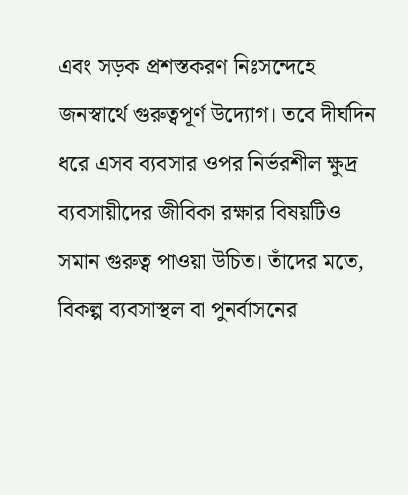এবং সড়ক প্রশস্তকরণ নিঃসন্দেহে জনস্বার্থে গুরুত্বপূর্ণ উদ্যোগ। তবে দীর্ঘদিন ধরে এসব ব্যবসার ওপর নির্ভরশীল ক্ষুদ্র ব্যবসায়ীদের জীবিকা রক্ষার বিষয়টিও সমান গুরুত্ব পাওয়া উচিত। তাঁদের মতে, বিকল্প ব্যবসাস্থল বা পুনর্বাসনের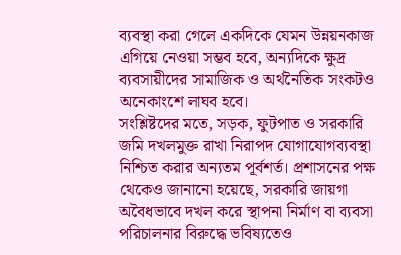ব্যবস্থা করা গেলে একদিকে যেমন উন্নয়নকাজ এগিয়ে নেওয়া সম্ভব হবে, অন্যদিকে ক্ষুদ্র ব্যবসায়ীদের সামাজিক ও অর্থনৈতিক সংকটও অনেকাংশে লাঘব হবে।
সংশ্লিষ্টদের মতে, সড়ক, ফুটপাত ও সরকারি জমি দখলমুক্ত রাখা নিরাপদ যোগাযোগব্যবস্থা নিশ্চিত করার অন্যতম পূর্বশর্ত। প্রশাসনের পক্ষ থেকেও জানানো হয়েছে, সরকারি জায়গা অবৈধভাবে দখল করে স্থাপনা নির্মাণ বা ব্যবসা পরিচালনার বিরুদ্ধে ভবিষ্যতেও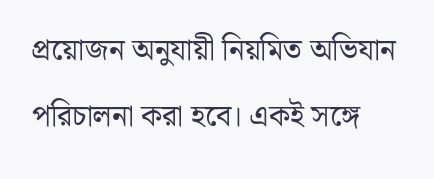প্রয়োজন অনুযায়ী নিয়মিত অভিযান পরিচালনা করা হবে। একই সঙ্গে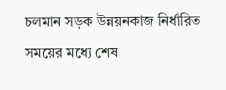চলমান সড়ক উন্নয়নকাজ নির্ধারিত সময়ের মধ্যে শেষ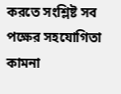করতে সংশ্লিষ্ট সব পক্ষের সহযোগিতা কামনা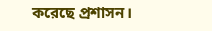করেছে প্রশাসন।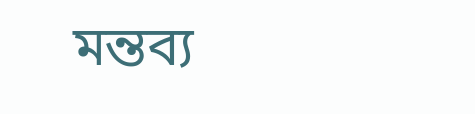মন্তব্য